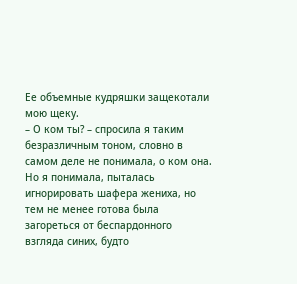Ее объемные кудряшки защекотали мою щеку.
– О ком ты? – спросила я таким безразличным тоном, словно в самом деле не понимала, о ком она. Но я понимала, пыталась игнорировать шафера жениха, но тем не менее готова была загореться от беспардонного взгляда синих, будто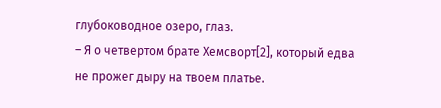глубоководное озеро, глаз.
– Я о четвертом брате Хемсворт[2], который едва не прожег дыру на твоем платье.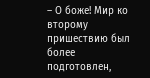– О боже! Мир ко второму пришествию был более подготовлен,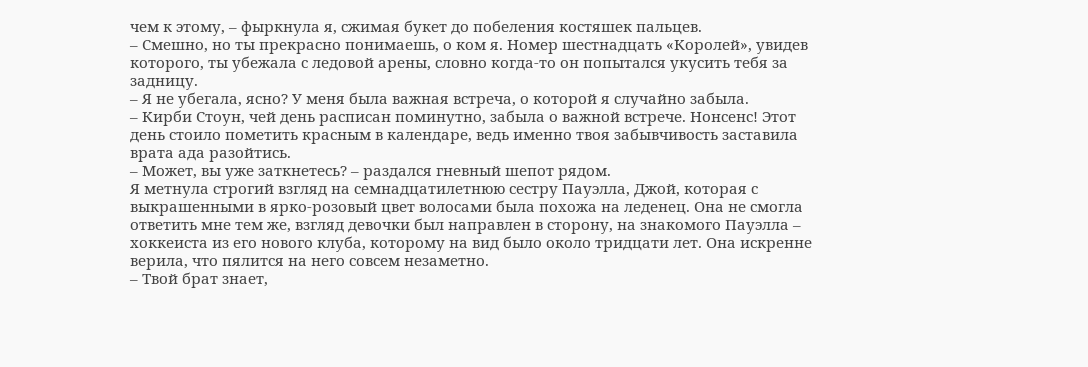чем к этому, – фыркнула я, сжимая букет до побеления костяшек пальцев.
– Смешно, но ты прекрасно понимаешь, о ком я. Номер шестнадцать «Королей», увидев которого, ты убежала с ледовой арены, словно когда-то он попытался укусить тебя за задницу.
– Я не убегала, ясно? У меня была важная встреча, о которой я случайно забыла.
– Кирби Стоун, чей день расписан поминутно, забыла о важной встрече. Нонсенс! Этот день стоило пометить красным в календаре, ведь именно твоя забывчивость заставила врата ада разойтись.
– Может, вы уже заткнетесь? – раздался гневный шепот рядом.
Я метнула строгий взгляд на семнадцатилетнюю сестру Пауэлла, Джой, которая с выкрашенными в ярко-розовый цвет волосами была похожа на леденец. Она не смогла ответить мне тем же, взгляд девочки был направлен в сторону, на знакомого Пауэлла – хоккеиста из его нового клуба, которому на вид было около тридцати лет. Она искренне верила, что пялится на него совсем незаметно.
– Твой брат знает,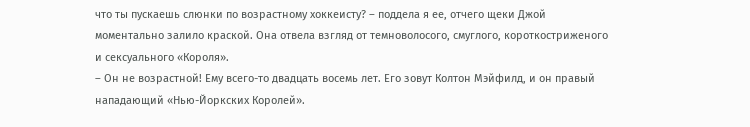что ты пускаешь слюнки по возрастному хоккеисту? – поддела я ее, отчего щеки Джой моментально залило краской. Она отвела взгляд от темноволосого, смуглого, короткостриженого и сексуального «Короля».
– Он не возрастной! Ему всего-то двадцать восемь лет. Его зовут Колтон Мэйфилд, и он правый нападающий «Нью-Йоркских Королей».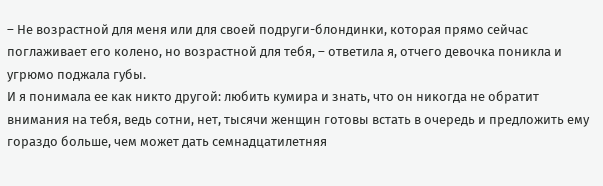– Не возрастной для меня или для своей подруги-блондинки, которая прямо сейчас поглаживает его колено, но возрастной для тебя, – ответила я, отчего девочка поникла и угрюмо поджала губы.
И я понимала ее как никто другой: любить кумира и знать, что он никогда не обратит внимания на тебя, ведь сотни, нет, тысячи женщин готовы встать в очередь и предложить ему гораздо больше, чем может дать семнадцатилетняя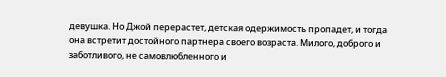девушка. Но Джой перерастет, детская одержимость пропадет, и тогда она встретит достойного партнера своего возраста. Милого, доброго и заботливого, не самовлюбленного и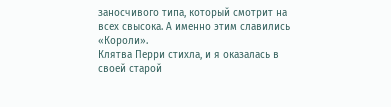заносчивого типа, который смотрит на всех свысока. А именно этим славились «Короли».
Клятва Перри стихла, и я оказалась в своей старой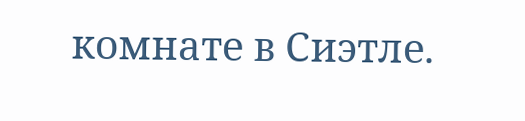комнате в Сиэтле.